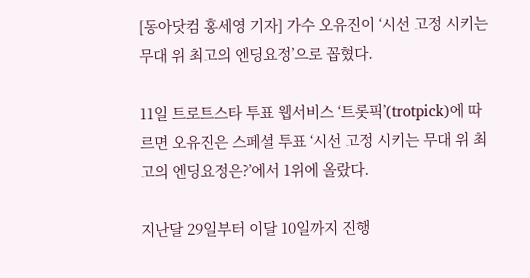[동아닷컴 홍세영 기자] 가수 오유진이 ‘시선 고정 시키는 무대 위 최고의 엔딩요정’으로 꼽혔다.

11일 트로트스타 투표 웹서비스 ‘트롯픽’(trotpick)에 따르면 오유진은 스페셜 투표 ‘시선 고정 시키는 무대 위 최고의 엔딩요정은?’에서 1위에 올랐다.

지난달 29일부터 이달 10일까지 진행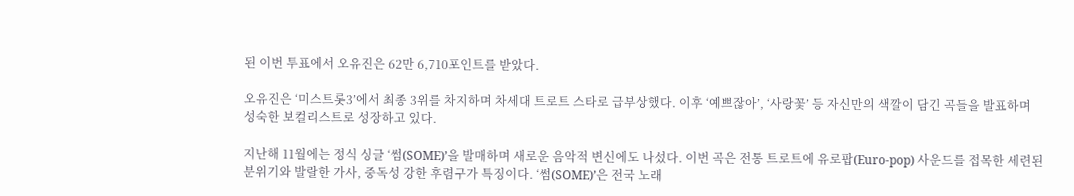된 이번 투표에서 오유진은 62만 6,710포인트를 받았다.

오유진은 ‘미스트롯3’에서 최종 3위를 차지하며 차세대 트로트 스타로 급부상했다. 이후 ‘예쁘잖아’, ‘사랑꽃’ 등 자신만의 색깔이 담긴 곡들을 발표하며 성숙한 보컬리스트로 성장하고 있다.

지난해 11월에는 정식 싱글 ‘썸(SOME)’을 발매하며 새로운 음악적 변신에도 나섰다. 이번 곡은 전통 트로트에 유로팝(Euro-pop) 사운드를 접목한 세련된 분위기와 발랄한 가사, 중독성 강한 후렴구가 특징이다. ‘썸(SOME)’은 전국 노래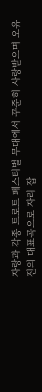자랑과 각종 트로트 페스티벌 무대에서 꾸준히 사랑받으며 오유진의 대표곡으로 자리 잡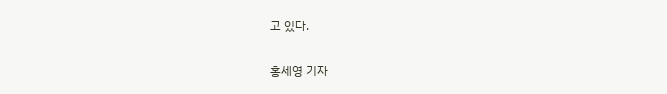고 있다.

홍세영 기자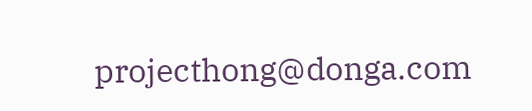projecthong@donga.com